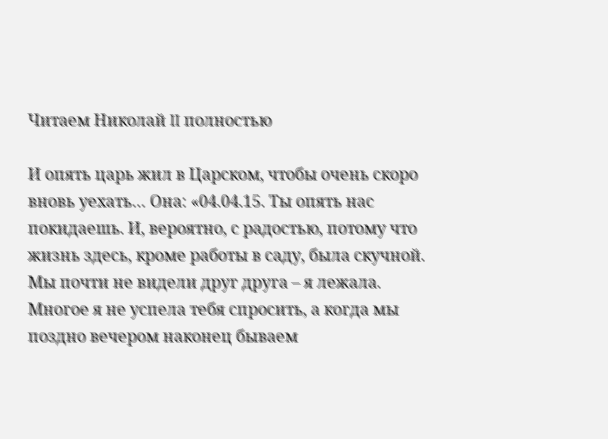Читаем Николай II полностью

И опять царь жил в Царском, чтобы очень скоро вновь уехать… Она: «04.04.15. Ты опять нас покидаешь. И, вероятно, с радостью, потому что жизнь здесь, кроме работы в саду, была скучной. Мы почти не видели друг друга – я лежала. Многое я не успела тебя спросить, а когда мы поздно вечером наконец бываем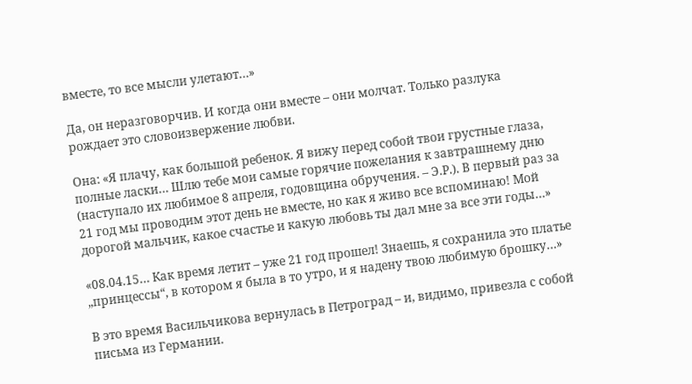вместе, то все мысли улетают…»

Да, он неразговорчив. И когда они вместе – они молчат. Только разлука рождает это словоизвержение любви.

Она: «Я плачу, как большой ребенок. Я вижу перед собой твои грустные глаза, полные ласки… Шлю тебе мои самые горячие пожелания к завтрашнему дню (наступало их любимое 8 апреля, годовщина обручения. – Э.Р.). В первый раз за 21 год мы проводим этот день не вместе, но как я живо все вспоминаю! Мой дорогой мальчик, какое счастье и какую любовь ты дал мне за все эти годы…»

«08.04.15… Как время летит – уже 21 год прошел! Знаешь, я сохранила это платье „принцессы“, в котором я была в то утро, и я надену твою любимую брошку…»

В это время Васильчикова вернулась в Петроград – и, видимо, привезла с собой письма из Германии.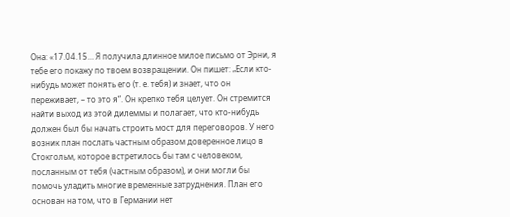Она: «17.04.15… Я получила длинное милое письмо от Эрни, я тебе его покажу по твоем возвращении. Он пишет: „Если кто-нибудь может понять его (т. е. тебя) и знает, что он переживает, – то это я“. Он крепко тебя целует. Он стремится найти выход из этой дилеммы и полагает, что кто-нибудь должен был бы начать строить мост для переговоров. У него возник план послать частным образом доверенное лицо в Стокгольм, которое встретилось бы там с человеком, посланным от тебя (частным образом), и они могли бы помочь уладить многие временные затруднения. План его основан на том, что в Германии нет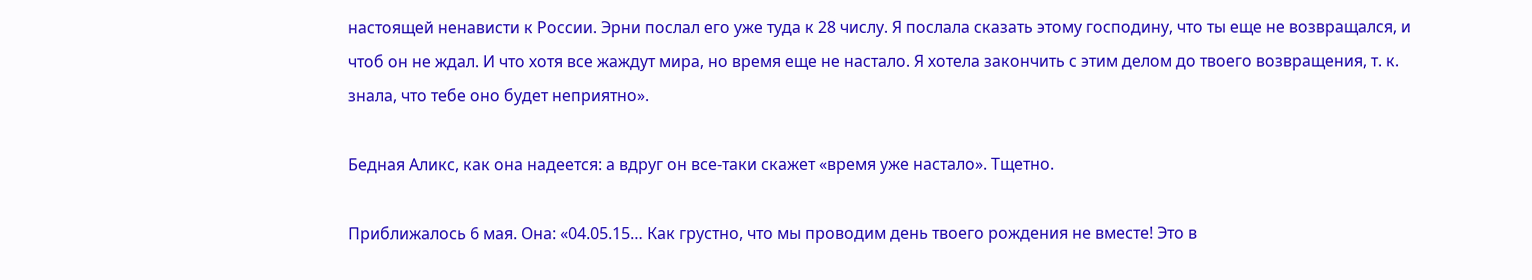настоящей ненависти к России. Эрни послал его уже туда к 28 числу. Я послала сказать этому господину, что ты еще не возвращался, и чтоб он не ждал. И что хотя все жаждут мира, но время еще не настало. Я хотела закончить с этим делом до твоего возвращения, т. к. знала, что тебе оно будет неприятно».

Бедная Аликс, как она надеется: а вдруг он все-таки скажет «время уже настало». Тщетно.

Приближалось 6 мая. Она: «04.05.15… Как грустно, что мы проводим день твоего рождения не вместе! Это в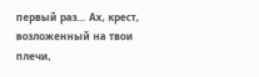первый раз… Ах, крест, возложенный на твои плечи,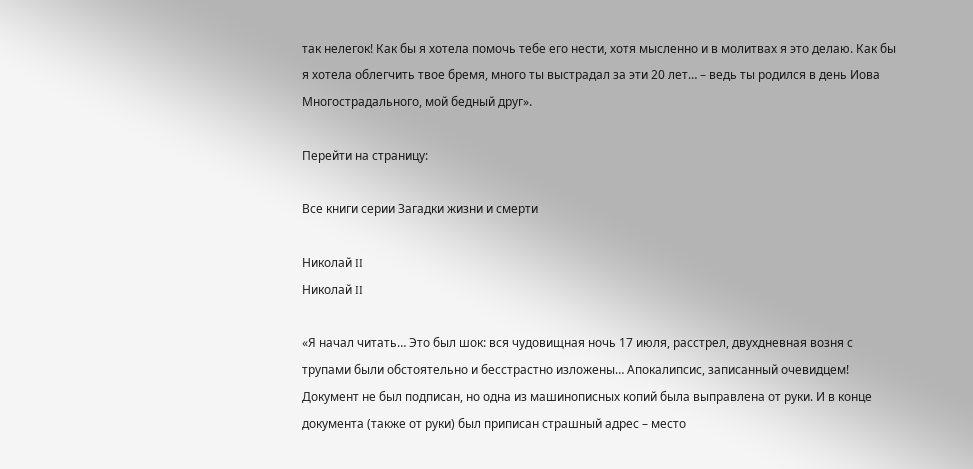так нелегок! Как бы я хотела помочь тебе его нести, хотя мысленно и в молитвах я это делаю. Как бы я хотела облегчить твое бремя, много ты выстрадал за эти 20 лет… – ведь ты родился в день Иова Многострадального, мой бедный друг».

Перейти на страницу:

Все книги серии Загадки жизни и смерти

Николай II
Николай II

«Я начал читать… Это был шок: вся чудовищная ночь 17 июля, расстрел, двухдневная возня с трупами были обстоятельно и бесстрастно изложены… Апокалипсис, записанный очевидцем! Документ не был подписан, но одна из машинописных копий была выправлена от руки. И в конце документа (также от руки) был приписан страшный адрес – место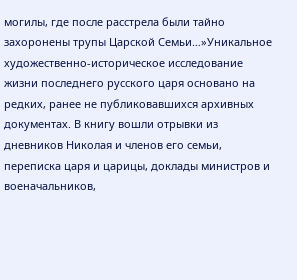могилы, где после расстрела были тайно захоронены трупы Царской Семьи…»Уникальное художественно-историческое исследование жизни последнего русского царя основано на редких, ранее не публиковавшихся архивных документах. В книгу вошли отрывки из дневников Николая и членов его семьи, переписка царя и царицы, доклады министров и военачальников,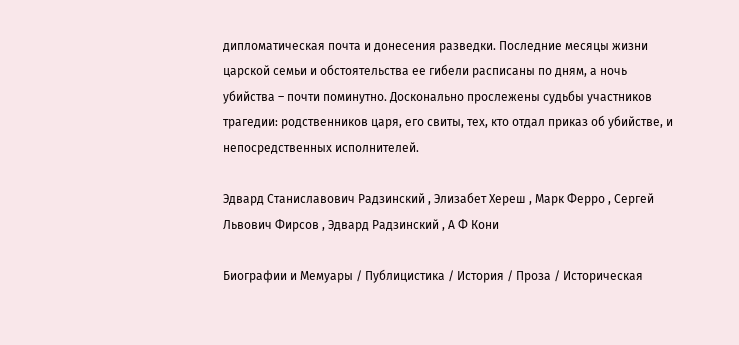дипломатическая почта и донесения разведки. Последние месяцы жизни царской семьи и обстоятельства ее гибели расписаны по дням, а ночь убийства – почти поминутно. Досконально прослежены судьбы участников трагедии: родственников царя, его свиты, тех, кто отдал приказ об убийстве, и непосредственных исполнителей.

Эдвард Станиславович Радзинский , Элизабет Хереш , Марк Ферро , Сергей Львович Фирсов , Эдвард Радзинский , А Ф Кони

Биографии и Мемуары / Публицистика / История / Проза / Историческая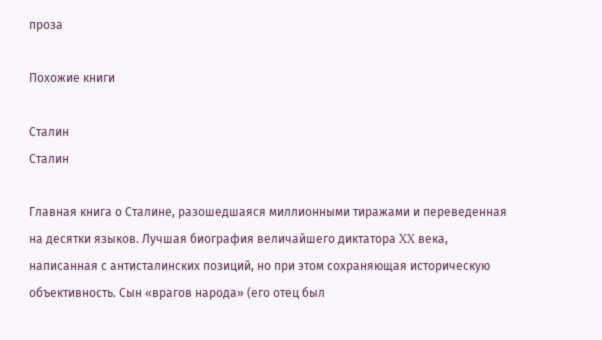проза

Похожие книги

Сталин
Сталин

Главная книга о Сталине, разошедшаяся миллионными тиражами и переведенная на десятки языков. Лучшая биография величайшего диктатора XX века, написанная с антисталинских позиций, но при этом сохраняющая историческую объективность. Сын «врагов народа» (его отец был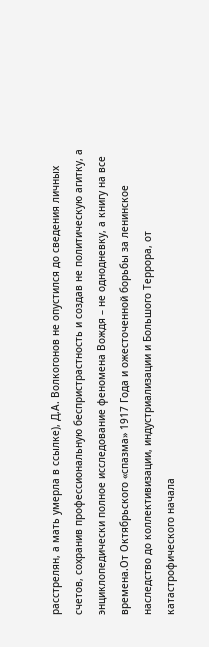расстрелян, а мать умерла в ссылке), Д.А. Волкогонов не опустился до сведения личных счетов, сохранив профессиональную беспристрастность и создав не политическую агитку, а энциклопедически полное исследование феномена Вождя – не однодневку, а книгу на все времена.От Октябрьского «спазма» 1917 Года и ожесточенной борьбы за ленинское наследство до коллективизации, индустриализации и Большого Террора, от катастрофического начала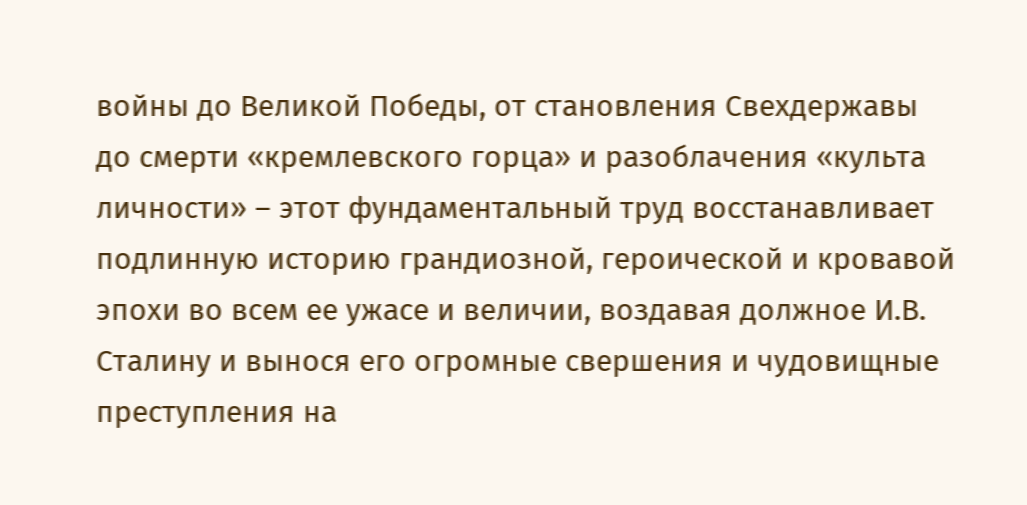войны до Великой Победы, от становления Свехдержавы до смерти «кремлевского горца» и разоблачения «культа личности» – этот фундаментальный труд восстанавливает подлинную историю грандиозной, героической и кровавой эпохи во всем ее ужасе и величии, воздавая должное И.В. Сталину и вынося его огромные свершения и чудовищные преступления на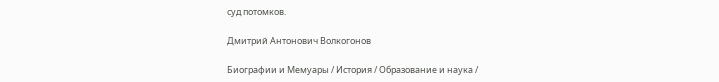суд потомков.

Дмитрий Антонович Волкогонов

Биографии и Мемуары / История / Образование и наука /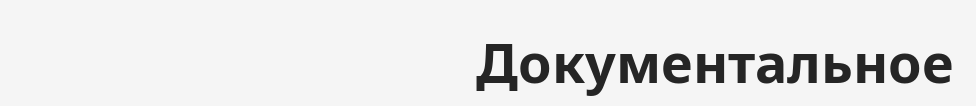Документальное